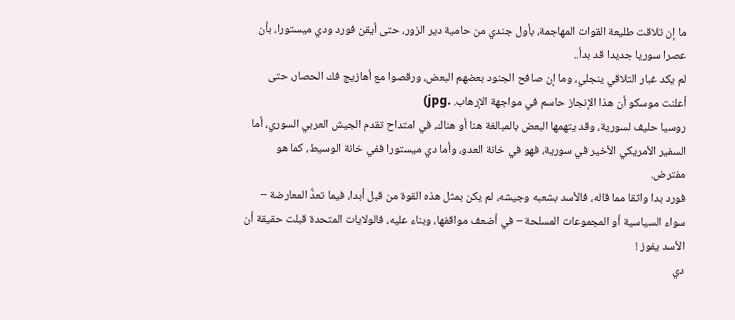ما إن تلاقت طليعة القوات المهاجمة، بأول جندي من حامية دير الزور، حتى أيقن فورد ودي ميستورا، بأن عصرا سوريا جديدا قد بدأ..
لم يكد غبار التلاقي ينجلي، وما إن صافح الجنود بعضهم البعض، ورقصوا مع أهازيج فك الحصار، حتى أعلنت موسكو أن هذا الإنجاز حاسم في مواجهة الإرهاب. .jpg)
روسيا حليف لسورية، وقد يتهمها البعض بالمبالغة هنا أو هناك، في امتداح تقدم الجيش العربي السوري، أما السفير الأمريكي الأخير في سورية، فهو في خانة العدو، وأما دي ميستورا ففي خانة الوسيط، كما هو مفترض.
فورد بدا واثقا مما قاله، فالأسد بشعبه وجيشه، لم يكن بمثل هذه القوة من قبل أبدا، فيما تعدُّ المعارضة – سواء السياسية أو المجموعات المسلحة – في أضعف مواقفها، وبناء عليه، فالولايات المتحدة قبلت حقيقة أن الأسد يفوز !
دي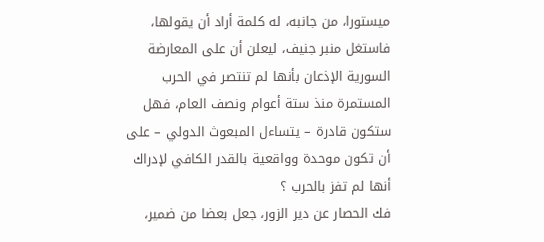ميستورا، من جانبه، له كلمة أراد أن يقولها، فاستغل منبر جنيف، ليعلن أن على المعارضة السورية الإذعان بأنها لم تنتصر في الحرب المستمرة منذ ستة أعوام ونصف العام، فهل ستكون قادرة – يتساءل المبعوث الدولي – على أن تكون موحدة وواقعية بالقدر الكافي لإدراك أنها لم تفز بالحرب ؟
فك الحصار عن دير الزور، جعل بعضا من ضمير،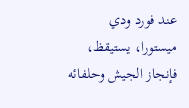عند فورد ودي ميستورا، يستيقظ، فإنجاز الجيش وحلفائه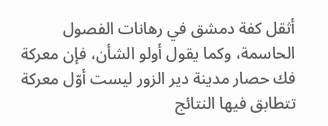أثقل كفة دمشق في رهانات الفصول الحاسمة، وكما يقول أولو الشأن، فإن معركة فك حصار مدينة دير الزور ليست أوّل معركة تتطابق فيها النتائج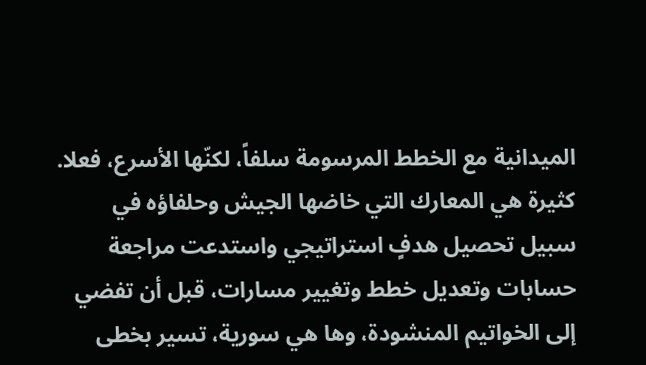الميدانية مع الخطط المرسومة سلفاً، لكنّها الأسرع، فعلا.
كثيرة هي المعارك التي خاضها الجيش وحلفاؤه في سبيل تحصيل هدفٍ استراتيجي واستدعت مراجعة حسابات وتعديل خطط وتغيير مسارات، قبل أن تفضي إلى الخواتيم المنشودة، وها هي سورية، تسير بخطى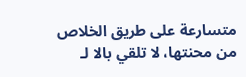متسارعة على طريق الخلاص من محنتها، لا تلقي بالا لـ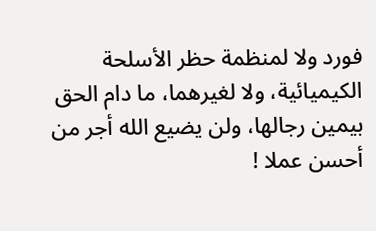فورد ولا لمنظمة حظر الأسلحة الكيميائية، ولا لغيرهما، ما دام الحق بيمين رجالها، ولن يضيع الله أجر من أحسن عملا !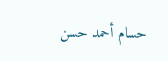حسام أحمد حسن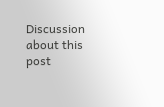Discussion about this post